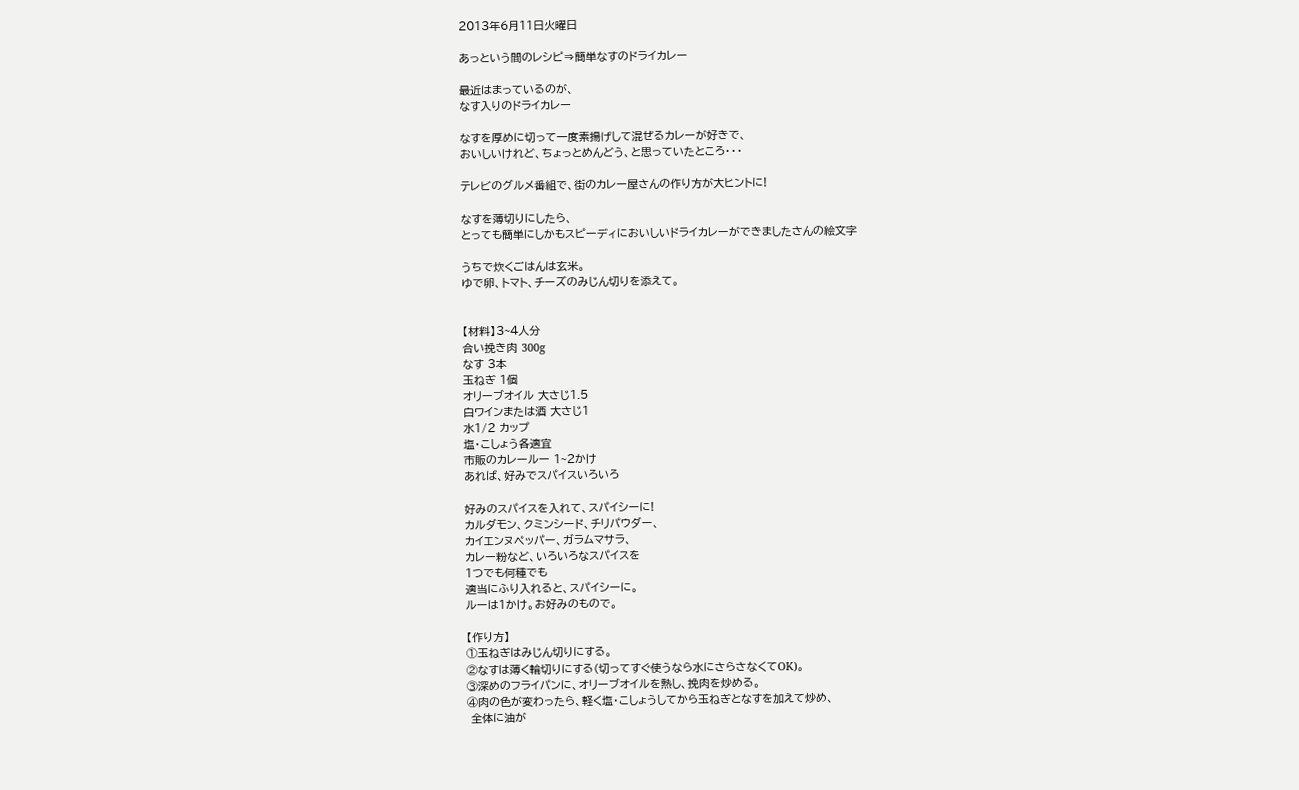2013年6月11日火曜日

あっという間のレシピ⇒簡単なすのドライカレー

最近はまっているのが、
なす入りのドライカレー

なすを厚めに切って一度素揚げして混ぜるカレーが好きで、
おいしいけれど、ちょっとめんどう、と思っていたところ・・・

テレビのグルメ番組で、街のカレー屋さんの作り方が大ヒントに!

なすを薄切りにしたら、
とっても簡単にしかもスピーディにおいしいドライカレーができましたさんの絵文字

うちで炊くごはんは玄米。
ゆで卵、トマト、チーズのみじん切りを添えて。


【材料】3~4人分
合い挽き肉 300g
なす 3本
玉ねぎ 1個
オリーブオイル 大さじ1.5
白ワインまたは酒 大さじ1
水1/2 カップ
塩・こしょう各適宜
市販のカレールー 1~2かけ
あれば、好みでスパイスいろいろ

好みのスパイスを入れて、スパイシーに!
カルダモン、クミンシード、チリパウダー、
カイエンヌペッパー、ガラムマサラ、
カレー粉など、いろいろなスパイスを
1つでも何種でも
適当にふり入れると、スパイシーに。
ルーは1かけ。お好みのもので。

【作り方】
①玉ねぎはみじん切りにする。
②なすは薄く輪切りにする(切ってすぐ使うなら水にさらさなくてOK)。
③深めのフライパンに、オリーブオイルを熱し、挽肉を炒める。
④肉の色が変わったら、軽く塩・こしょうしてから玉ねぎとなすを加えて炒め、
 全体に油が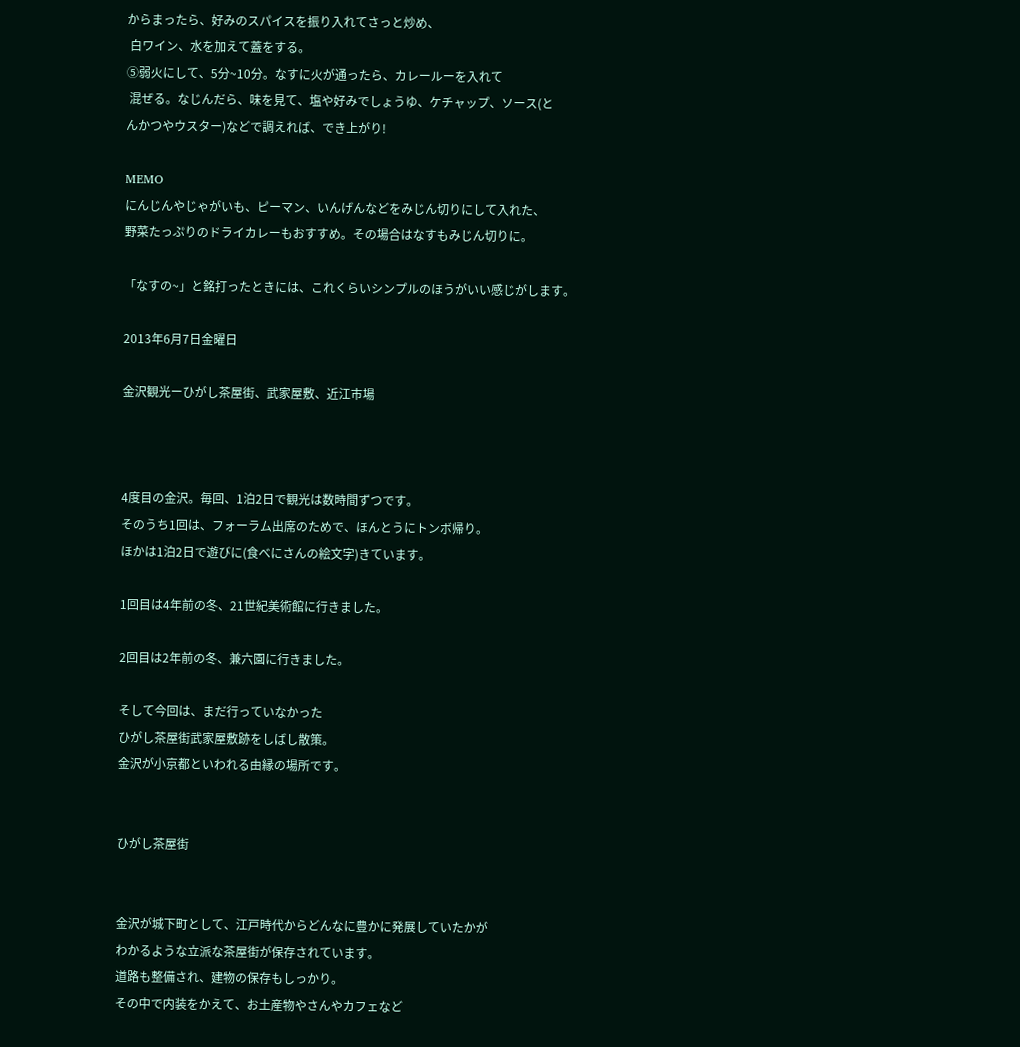からまったら、好みのスパイスを振り入れてさっと炒め、
 白ワイン、水を加えて蓋をする。
⑤弱火にして、5分~10分。なすに火が通ったら、カレールーを入れて
 混ぜる。なじんだら、味を見て、塩や好みでしょうゆ、ケチャップ、ソース(と
んかつやウスター)などで調えれば、でき上がり!

MEMO
にんじんやじゃがいも、ピーマン、いんげんなどをみじん切りにして入れた、
野菜たっぷりのドライカレーもおすすめ。その場合はなすもみじん切りに。

「なすの~」と銘打ったときには、これくらいシンプルのほうがいい感じがします。

2013年6月7日金曜日

金沢観光ーひがし茶屋街、武家屋敷、近江市場



4度目の金沢。毎回、1泊2日で観光は数時間ずつです。
そのうち1回は、フォーラム出席のためで、ほんとうにトンボ帰り。
ほかは1泊2日で遊びに(食べにさんの絵文字)きています。

1回目は4年前の冬、21世紀美術館に行きました。

2回目は2年前の冬、兼六園に行きました。

そして今回は、まだ行っていなかった
ひがし茶屋街武家屋敷跡をしばし散策。
金沢が小京都といわれる由縁の場所です。


ひがし茶屋街


金沢が城下町として、江戸時代からどんなに豊かに発展していたかが
わかるような立派な茶屋街が保存されています。
道路も整備され、建物の保存もしっかり。
その中で内装をかえて、お土産物やさんやカフェなど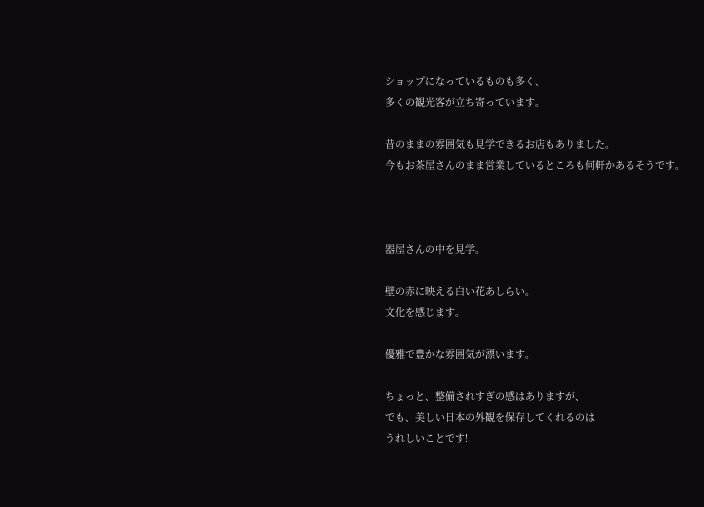ショップになっているものも多く、
多くの観光客が立ち寄っています。

昔のままの雰囲気も見学できるお店もありました。
今もお茶屋さんのまま営業しているところも何軒かあるそうです。



器屋さんの中を見学。

壁の赤に映える白い花あしらい。
文化を感じます。

優雅で豊かな雰囲気が漂います。

ちょっと、整備されすぎの感はありますが、
でも、美しい日本の外観を保存してくれるのは
うれしいことです!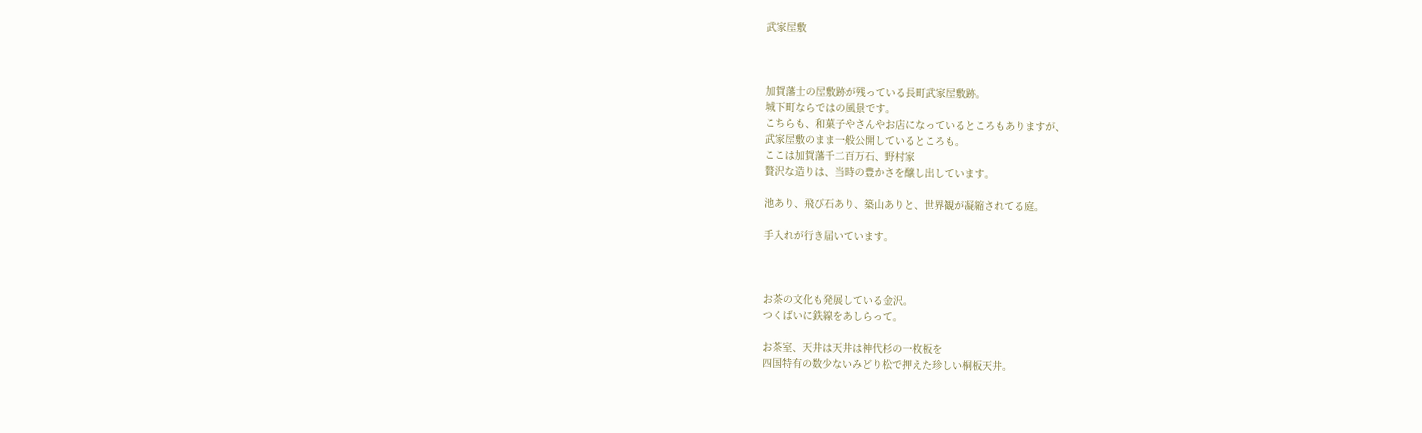武家屋敷



加賀藩士の屋敷跡が残っている長町武家屋敷跡。
城下町ならではの風景です。
こちらも、和菓子やさんやお店になっているところもありますが、
武家屋敷のまま一般公開しているところも。
ここは加賀藩千二百万石、野村家
贅沢な造りは、当時の豊かさを醸し出しています。

池あり、飛び石あり、築山ありと、世界観が凝縮されてる庭。

手入れが行き届いています。



お茶の文化も発展している金沢。
つくばいに鉄線をあしらって。

お茶室、天井は天井は神代杉の一枚板を
四国特有の数少ないみどり松で押えた珍しい桐板天井。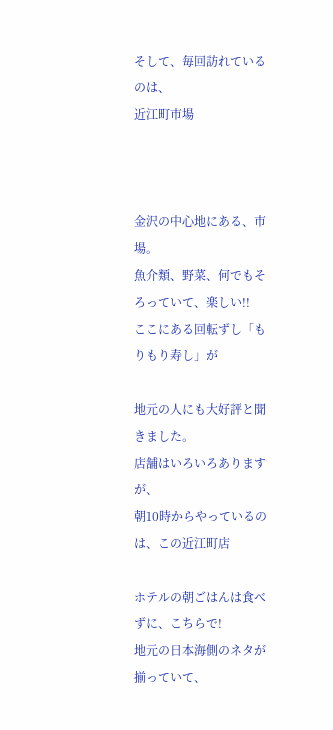そして、毎回訪れているのは、
近江町市場



金沢の中心地にある、市場。
魚介類、野菜、何でもそろっていて、楽しい!!
ここにある回転ずし「もりもり寿し」が

地元の人にも大好評と聞きました。
店舗はいろいろありますが、
朝10時からやっているのは、この近江町店

ホテルの朝ごはんは食べずに、こちらで!
地元の日本海側のネタが揃っていて、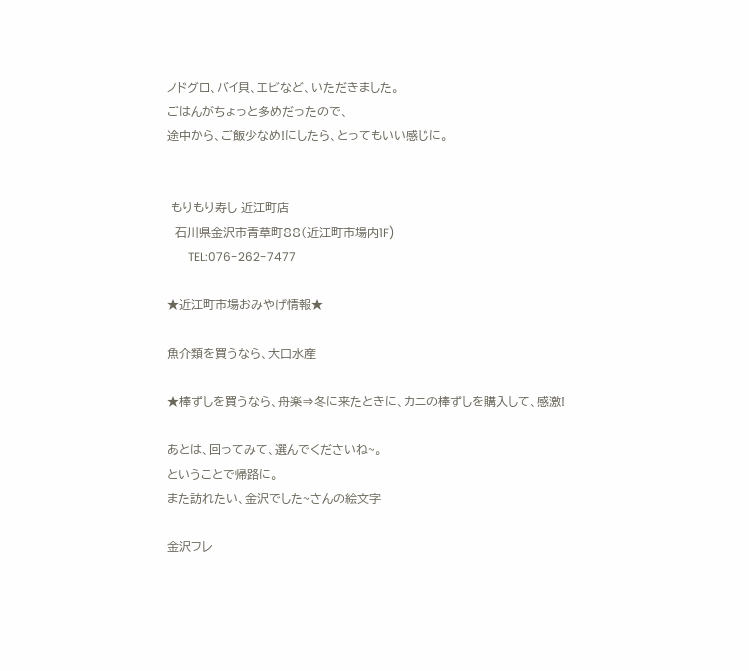ノドグロ、バイ貝、エビなど、いただきました。
ごはんがちょっと多めだったので、
途中から、ご飯少なめ!にしたら、とってもいい感じに。


 もりもり寿し 近江町店
  石川県金沢市青草町88(近江町市場内1F)
       TEL:076-262-7477

★近江町市場おみやげ情報★

魚介類を買うなら、大口水産

★棒ずしを買うなら、舟楽⇒冬に来たときに、カニの棒ずしを購入して、感激!

あとは、回ってみて、選んでくださいね~。
ということで帰路に。
また訪れたい、金沢でした~さんの絵文字

金沢フレ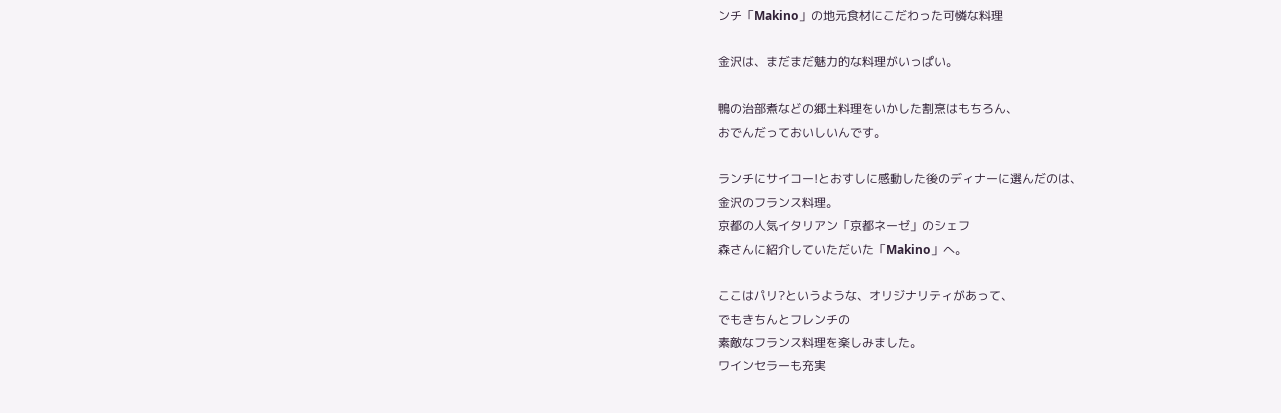ンチ「Makino」の地元食材にこだわった可憐な料理

金沢は、まだまだ魅力的な料理がいっぱい。

鴨の治部煮などの郷土料理をいかした割烹はもちろん、
おでんだっておいしいんです。

ランチにサイコー!とおすしに感動した後のディナーに選んだのは、
金沢のフランス料理。
京都の人気イタリアン「京都ネーゼ」のシェフ
森さんに紹介していただいた「Makino」へ。

ここはパリ?というような、オリジナリティがあって、
でもきちんとフレンチの
素敵なフランス料理を楽しみました。
ワインセラーも充実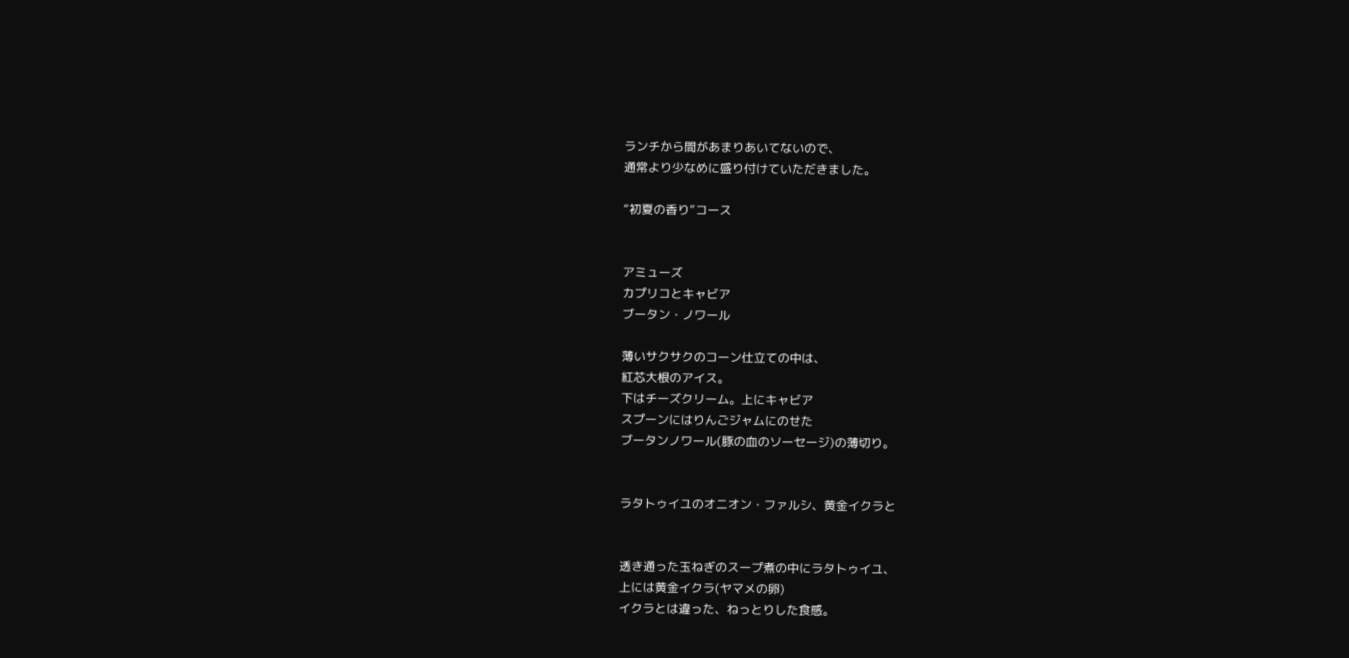ランチから間があまりあいてないので、
通常より少なめに盛り付けていただきました。

“初夏の香り”コース


アミューズ
カプリコとキャビア
ブータン・ノワール

薄いサクサクのコーン仕立ての中は、
紅芯大根のアイス。
下はチーズクリーム。上にキャビア
スプーンにはりんごジャムにのせた
ブータンノワール(豚の血のソーセージ)の薄切り。


ラタトゥイユのオニオン・ファルシ、黄金イクラと


透き通った玉ねぎのスープ煮の中にラタトゥイユ、
上には黄金イクラ(ヤマメの卵)
イクラとは違った、ねっとりした食感。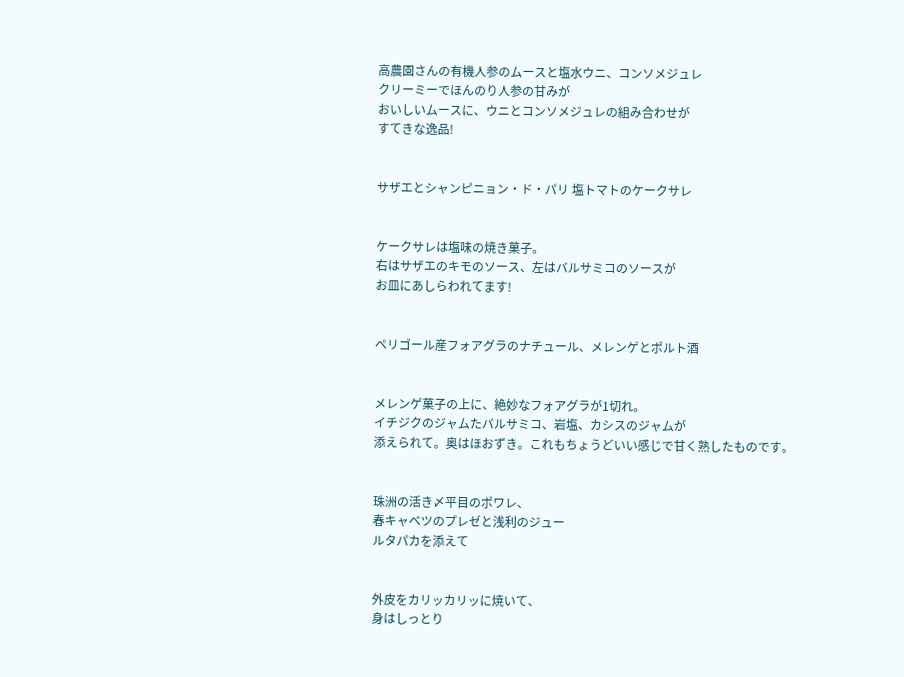高農園さんの有機人参のムースと塩水ウニ、コンソメジュレ
クリーミーでほんのり人参の甘みが
おいしいムースに、ウニとコンソメジュレの組み合わせが
すてきな逸品!


サザエとシャンピニョン・ド・パリ 塩トマトのケークサレ


ケークサレは塩味の焼き菓子。
右はサザエのキモのソース、左はバルサミコのソースが
お皿にあしらわれてます!


ペリゴール産フォアグラのナチュール、メレンゲとポルト酒


メレンゲ菓子の上に、絶妙なフォアグラが1切れ。
イチジクのジャムたバルサミコ、岩塩、カシスのジャムが
添えられて。奥はほおずき。これもちょうどいい感じで甘く熟したものです。


珠洲の活き〆平目のポワレ、
春キャベツのプレゼと浅利のジュー
ルタパカを添えて


外皮をカリッカリッに焼いて、
身はしっとり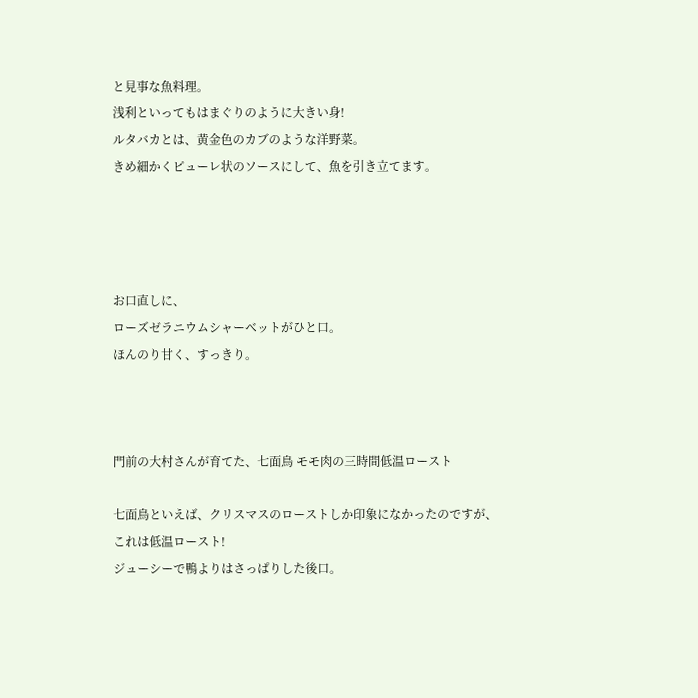と見事な魚料理。
浅利といってもはまぐりのように大きい身!
ルタバカとは、黄金色のカブのような洋野菜。
きめ細かくピューレ状のソースにして、魚を引き立てます。




お口直しに、
ローズゼラニウムシャーベットがひと口。
ほんのり甘く、すっきり。



門前の大村さんが育てた、七面鳥 モモ肉の三時間低温ロースト

七面鳥といえば、クリスマスのローストしか印象になかったのですが、
これは低温ロースト!
ジューシーで鴨よりはさっぱりした後口。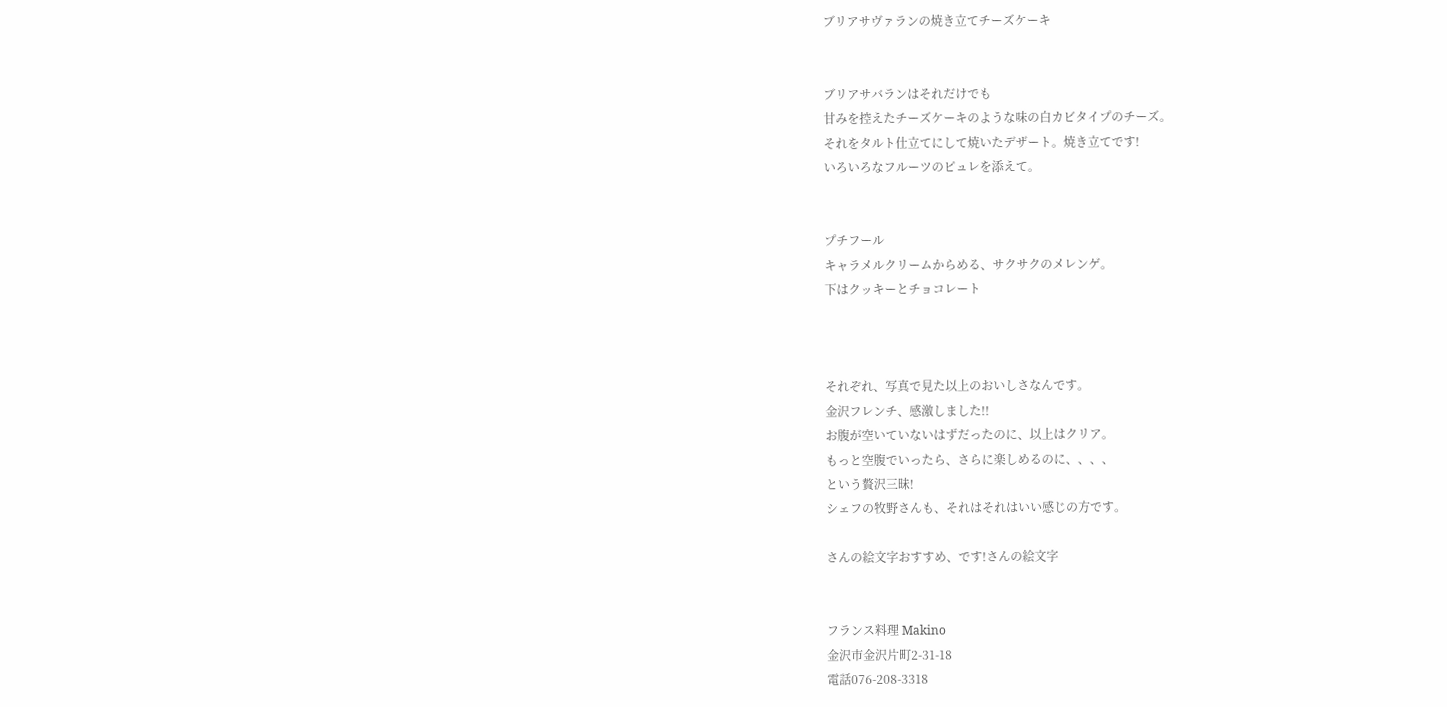ブリアサヴァランの焼き立てチーズケーキ


ブリアサバランはそれだけでも
甘みを控えたチーズケーキのような味の白カビタイプのチーズ。
それをタルト仕立てにして焼いたデザート。焼き立てです!
いろいろなフルーツのピュレを添えて。


プチフール
キャラメルクリームからめる、サクサクのメレンゲ。
下はクッキーとチョコレート



それぞれ、写真で見た以上のおいしさなんです。
金沢フレンチ、感激しました!!
お腹が空いていないはずだったのに、以上はクリア。
もっと空腹でいったら、さらに楽しめるのに、、、、
という贅沢三昧!
シェフの牧野さんも、それはそれはいい感じの方です。

さんの絵文字おすすめ、です!さんの絵文字


フランス料理 Makino
金沢市金沢片町2-31-18
電話076-208-3318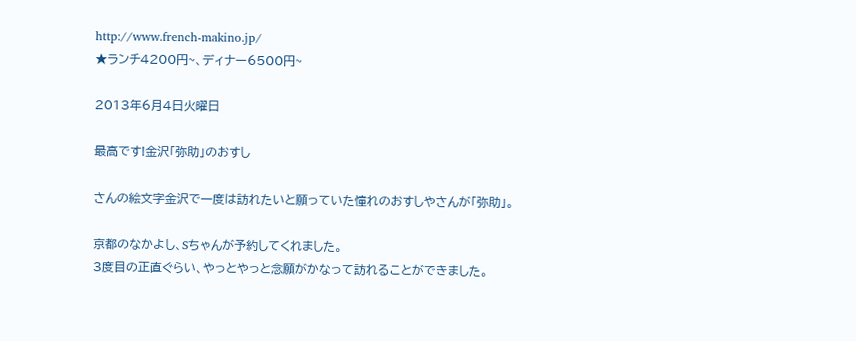http://www.french-makino.jp/
★ランチ4200円~、ディナー6500円~

2013年6月4日火曜日

最高です!金沢「弥助」のおすし

さんの絵文字金沢で一度は訪れたいと願っていた憧れのおすしやさんが「弥助」。

京都のなかよし、Sちゃんが予約してくれました。
3度目の正直ぐらい、やっとやっと念願がかなって訪れることができました。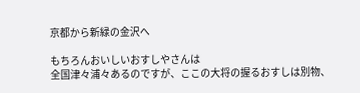京都から新緑の金沢へ

もちろんおいしいおすしやさんは
全国津々浦々あるのですが、ここの大将の握るおすしは別物、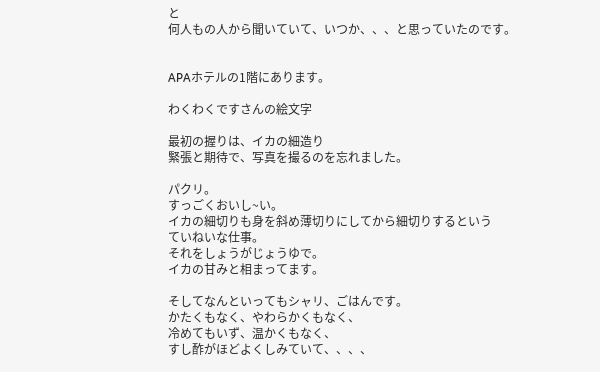と
何人もの人から聞いていて、いつか、、、と思っていたのです。


APAホテルの1階にあります。

わくわくですさんの絵文字

最初の握りは、イカの細造り
緊張と期待で、写真を撮るのを忘れました。

パクリ。
すっごくおいし~い。
イカの細切りも身を斜め薄切りにしてから細切りするという
ていねいな仕事。
それをしょうがじょうゆで。
イカの甘みと相まってます。

そしてなんといってもシャリ、ごはんです。
かたくもなく、やわらかくもなく、
冷めてもいず、温かくもなく、
すし酢がほどよくしみていて、、、、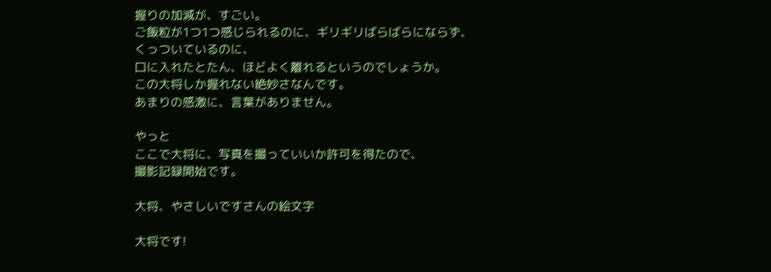握りの加減が、すごい。
ご飯粒が1つ1つ感じられるのに、ギリギリばらばらにならず、
くっついているのに、
口に入れたとたん、ほどよく離れるというのでしょうか。
この大将しか握れない絶妙さなんです。
あまりの感激に、言葉がありません。

やっと
ここで大将に、写真を撮っていいか許可を得たので、
撮影記録開始です。

大将、やさしいですさんの絵文字

大将です!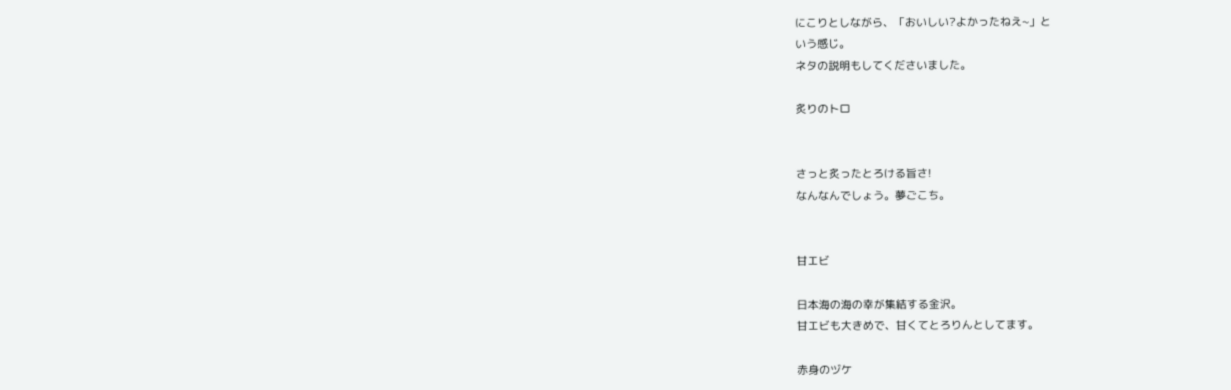にこりとしながら、「おいしい?よかったねえ~」と
いう感じ。
ネタの説明もしてくださいました。

炙りのトロ


さっと炙ったとろける旨さ!
なんなんでしょう。夢ごこち。


甘エビ

日本海の海の幸が集結する金沢。
甘エビも大きめで、甘くてとろりんとしてます。

赤身のヅケ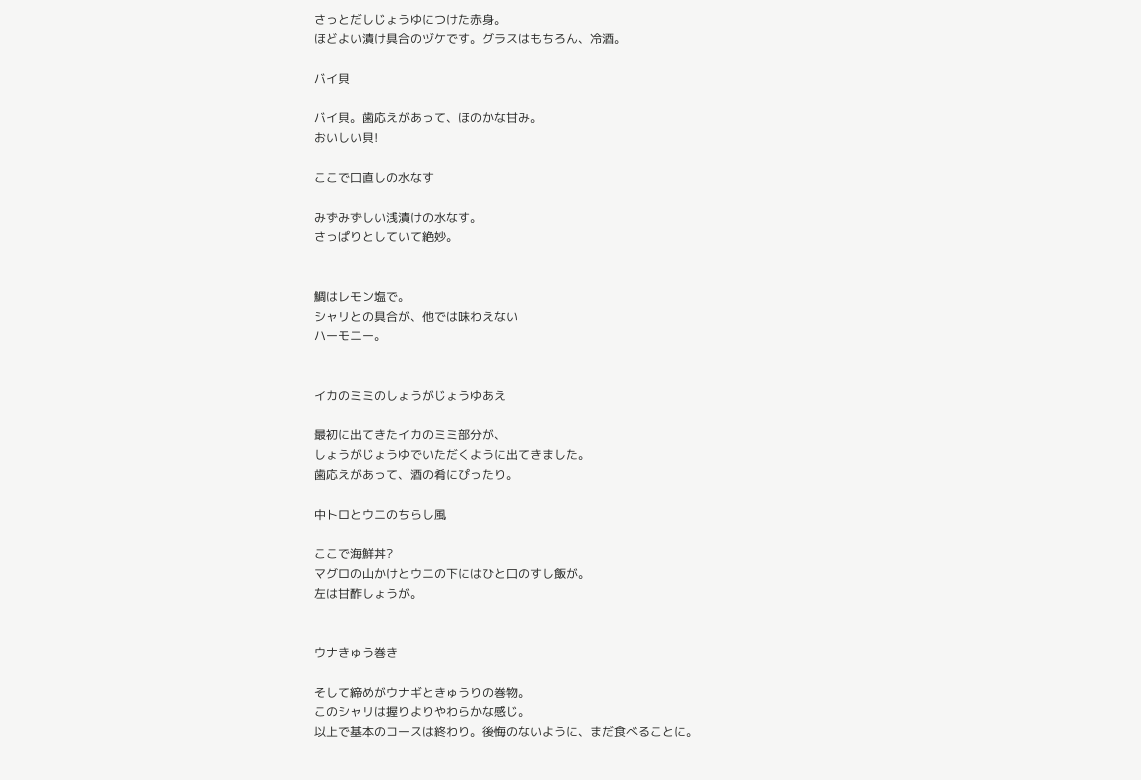さっとだしじょうゆにつけた赤身。
ほどよい漬け具合のヅケです。グラスはもちろん、冷酒。

バイ貝

バイ貝。歯応えがあって、ほのかな甘み。
おいしい貝!

ここで口直しの水なす

みずみずしい浅漬けの水なす。
さっぱりとしていて絶妙。


鯛はレモン塩で。
シャリとの具合が、他では味わえない
ハーモニー。


イカのミミのしょうがじょうゆあえ

最初に出てきたイカのミミ部分が、
しょうがじょうゆでいただくように出てきました。
歯応えがあって、酒の肴にぴったり。

中トロとウニのちらし風

ここで海鮮丼?
マグロの山かけとウニの下にはひと口のすし飯が。
左は甘酢しょうが。


ウナきゅう巻き

そして締めがウナギときゅうりの巻物。
このシャリは握りよりやわらかな感じ。
以上で基本のコースは終わり。後悔のないように、まだ食べることに。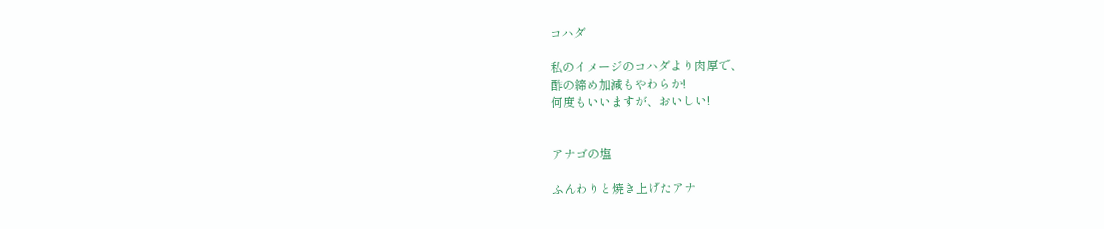コハダ

私のイメージのコハダより肉厚で、
酢の締め加減もやわらか!
何度もいいますが、おいしい!


アナゴの塩

ふんわりと焼き上げたアナ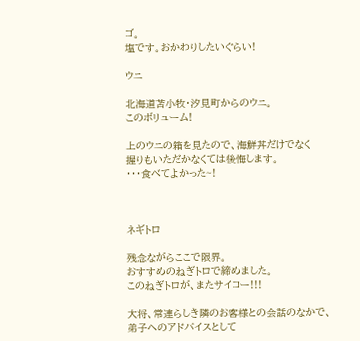ゴ。
塩です。おかわりしたいぐらい!

ウニ

北海道苫小牧・汐見町からのウニ。
このボリューム!

上のウニの箱を見たので、海鮮丼だけでなく
握りもいただかなくては後悔します。
・・・食べてよかった~!



ネギトロ

残念ながらここで限界。
おすすめのねぎトロで締めました。
このねぎトロが、またサイコー!!!

大将、常連らしき隣のお客様との会話のなかで、
弟子へのアドバイスとして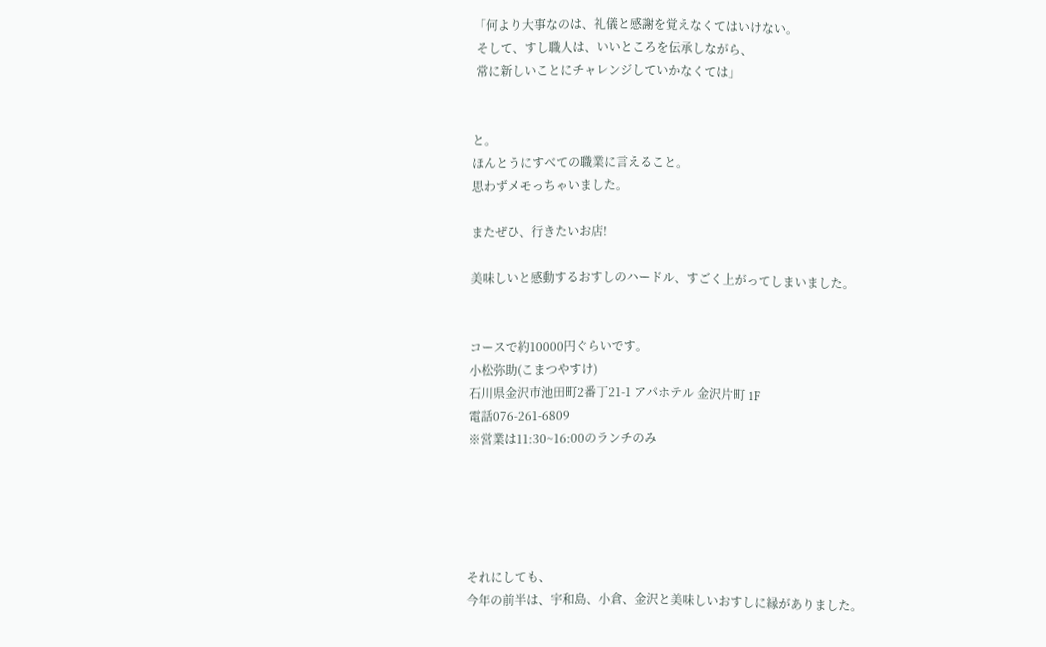「何より大事なのは、礼儀と感謝を覚えなくてはいけない。
 そして、すし職人は、いいところを伝承しながら、
 常に新しいことにチャレンジしていかなくては」


と。
ほんとうにすべての職業に言えること。
思わずメモっちゃいました。

またぜひ、行きたいお店!

美味しいと感動するおすしのハードル、すごく上がってしまいました。


コースで約10000円ぐらいです。
小松弥助(こまつやすけ)
石川県金沢市池田町2番丁21-1 アパホテル 金沢片町 1F
電話076-261-6809
※営業は11:30~16:00のランチのみ





それにしても、
今年の前半は、宇和島、小倉、金沢と美味しいおすしに縁がありました。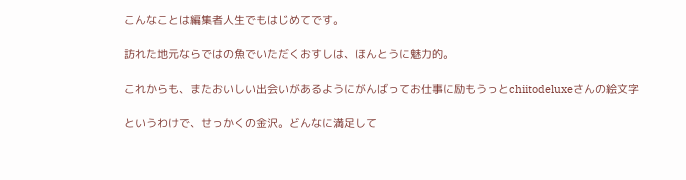こんなことは編集者人生でもはじめてです。

訪れた地元ならではの魚でいただくおすしは、ほんとうに魅力的。

これからも、またおいしい出会いがあるようにがんばってお仕事に励もうっとchiitodeluxeさんの絵文字

というわけで、せっかくの金沢。どんなに満足して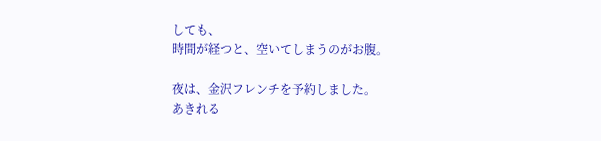しても、
時間が経つと、空いてしまうのがお腹。

夜は、金沢フレンチを予約しました。
あきれる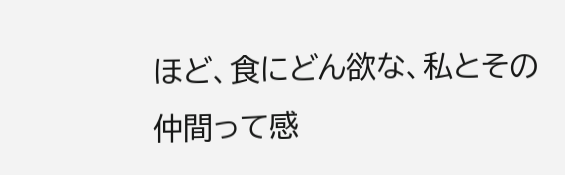ほど、食にどん欲な、私とその仲間って感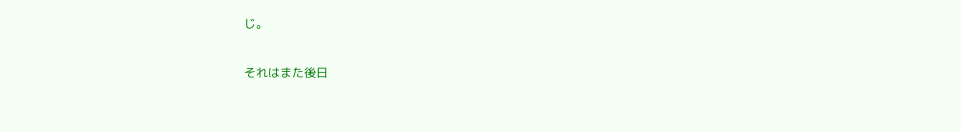じ。

それはまた後日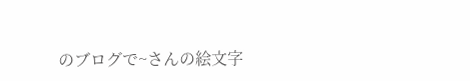のブログで~さんの絵文字